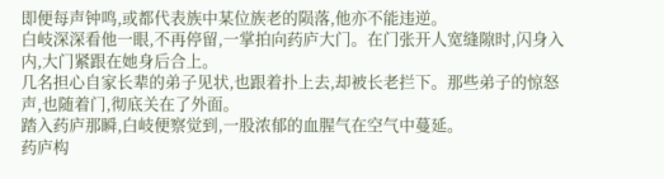即便每声钟鸣,或都代表族中某位族老的陨落,他亦不能违逆。
白岐深深看他一眼,不再停留,一掌拍向药庐大门。在门张开人宽缝隙时,闪身入内,大门紧跟在她身后合上。
几名担心自家长辈的弟子见状,也跟着扑上去,却被长老拦下。那些弟子的惊怒声,也随着门,彻底关在了外面。
踏入药庐那瞬,白岐便察觉到,一股浓郁的血腥气在空气中蔓延。
药庐构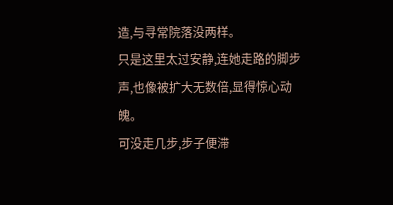造,与寻常院落没两样。
只是这里太过安静,连她走路的脚步声,也像被扩大无数倍,显得惊心动魄。
可没走几步,步子便滞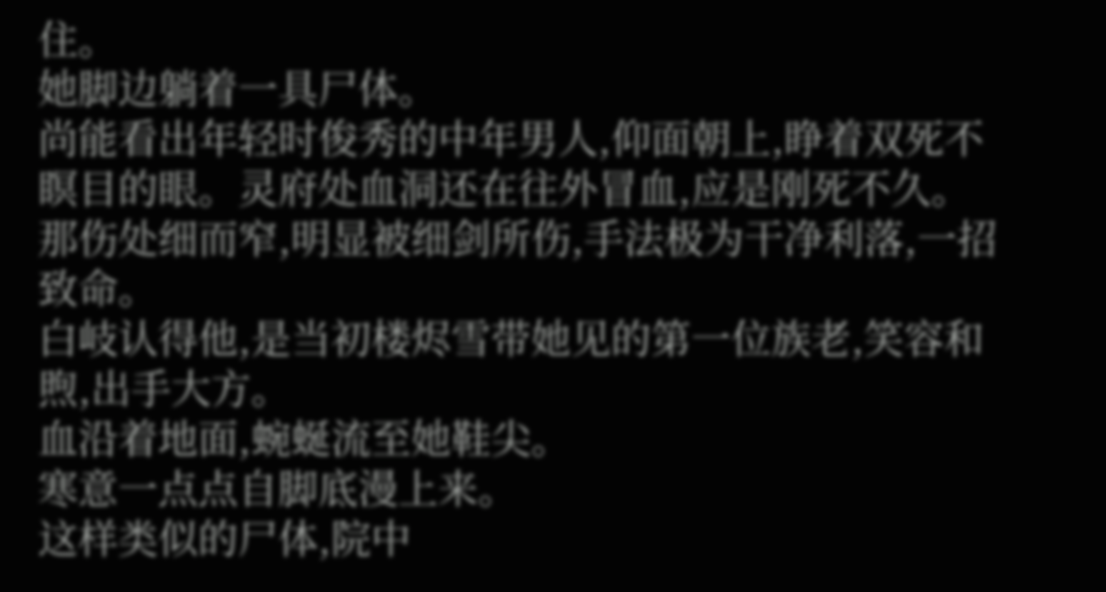住。
她脚边躺着一具尸体。
尚能看出年轻时俊秀的中年男人,仰面朝上,睁着双死不瞑目的眼。灵府处血洞还在往外冒血,应是刚死不久。
那伤处细而窄,明显被细剑所伤,手法极为干净利落,一招致命。
白岐认得他,是当初楼烬雪带她见的第一位族老,笑容和煦,出手大方。
血沿着地面,蜿蜒流至她鞋尖。
寒意一点点自脚底漫上来。
这样类似的尸体,院中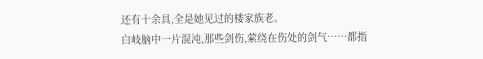还有十余具,全是她见过的楼家族老。
白岐脑中一片混沌,那些剑伤,萦绕在伤处的剑气……都指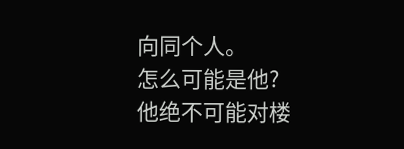向同个人。
怎么可能是他?
他绝不可能对楼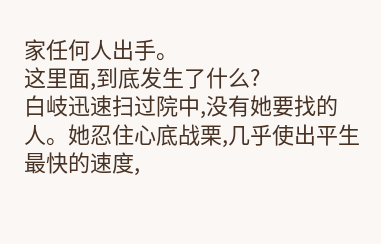家任何人出手。
这里面,到底发生了什么?
白岐迅速扫过院中,没有她要找的人。她忍住心底战栗,几乎使出平生最快的速度,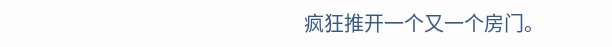疯狂推开一个又一个房门。